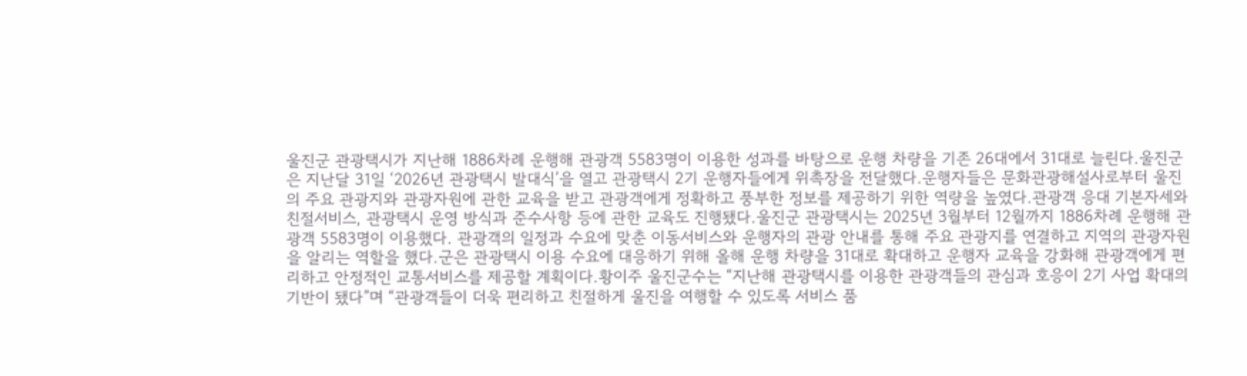울진군 관광택시가 지난해 1886차례 운행해 관광객 5583명이 이용한 성과를 바탕으로 운행 차량을 기존 26대에서 31대로 늘린다.울진군은 지난달 31일 ‘2026년 관광택시 발대식’을 열고 관광택시 2기 운행자들에게 위촉장을 전달했다.운행자들은 문화관광해설사로부터 울진의 주요 관광지와 관광자원에 관한 교육을 받고 관광객에게 정확하고 풍부한 정보를 제공하기 위한 역량을 높였다.관광객 응대 기본자세와 친절서비스, 관광택시 운영 방식과 준수사항 등에 관한 교육도 진행됐다.울진군 관광택시는 2025년 3월부터 12월까지 1886차례 운행해 관광객 5583명이 이용했다. 관광객의 일정과 수요에 맞춘 이동서비스와 운행자의 관광 안내를 통해 주요 관광지를 연결하고 지역의 관광자원을 알리는 역할을 했다.군은 관광택시 이용 수요에 대응하기 위해 올해 운행 차량을 31대로 확대하고 운행자 교육을 강화해 관광객에게 편리하고 안정적인 교통서비스를 제공할 계획이다.황이주 울진군수는 “지난해 관광택시를 이용한 관광객들의 관심과 호응이 2기 사업 확대의 기반이 됐다”며 “관광객들이 더욱 편리하고 친절하게 울진을 여행할 수 있도록 서비스 품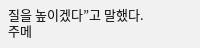질을 높이겠다”고 말했다.
주메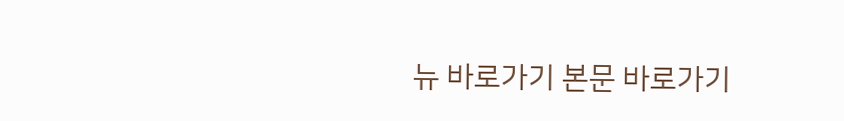뉴 바로가기 본문 바로가기